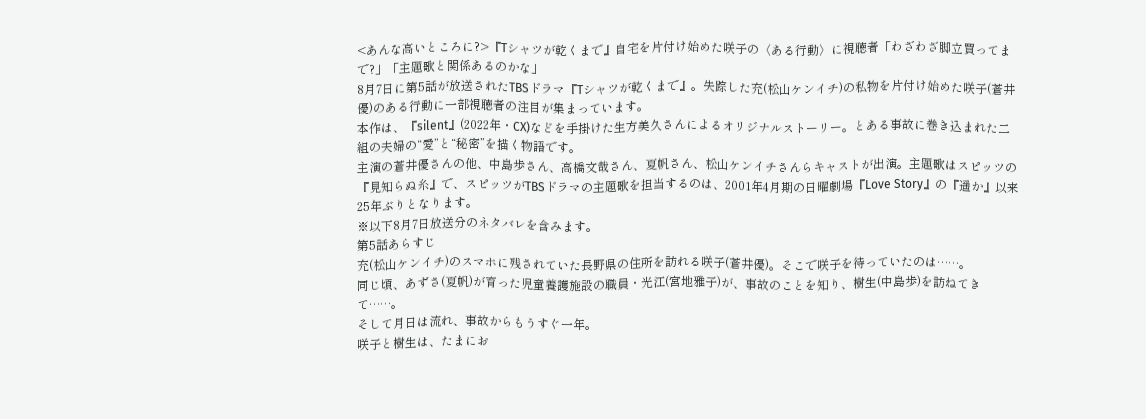<あんな高いところに?>『Tシャツが乾くまで』自宅を片付け始めた咲子の〈ある行動〉に視聴者「わざわざ脚立買ってまで?」「主題歌と関係あるのかな」
8月7日に第5話が放送されたTBSドラマ『Tシャツが乾くまで』。失踪した充(松山ケンイチ)の私物を片付け始めた咲子(蒼井優)のある行動に一部視聴者の注目が集まっています。
本作は、『silent』(2022年・CX)などを手掛けた生方美久さんによるオリジナルストーリー。とある事故に巻き込まれた二組の夫婦の“愛”と“秘密”を描く物語です。
主演の蒼井優さんの他、中島歩さん、高橋文哉さん、夏帆さん、松山ケンイチさんらキャストが出演。主題歌はスピッツの『見知らぬ糸』で、スピッツがTBSドラマの主題歌を担当するのは、2001年4月期の日曜劇場『Love Story』の『遥か』以来25年ぶりとなります。
※以下8月7日放送分のネタバレを含みます。
第5話あらすじ
充(松山ケンイチ)のスマホに残されていた長野県の住所を訪れる咲子(蒼井優)。そこで咲子を待っていたのは……。
同じ頃、あずさ(夏帆)が育った児童養護施設の職員・光江(宮地雅子)が、事故のことを知り、樹生(中島歩)を訪ねてきて……。
そして月日は流れ、事故からもうすぐ一年。
咲子と樹生は、たまにお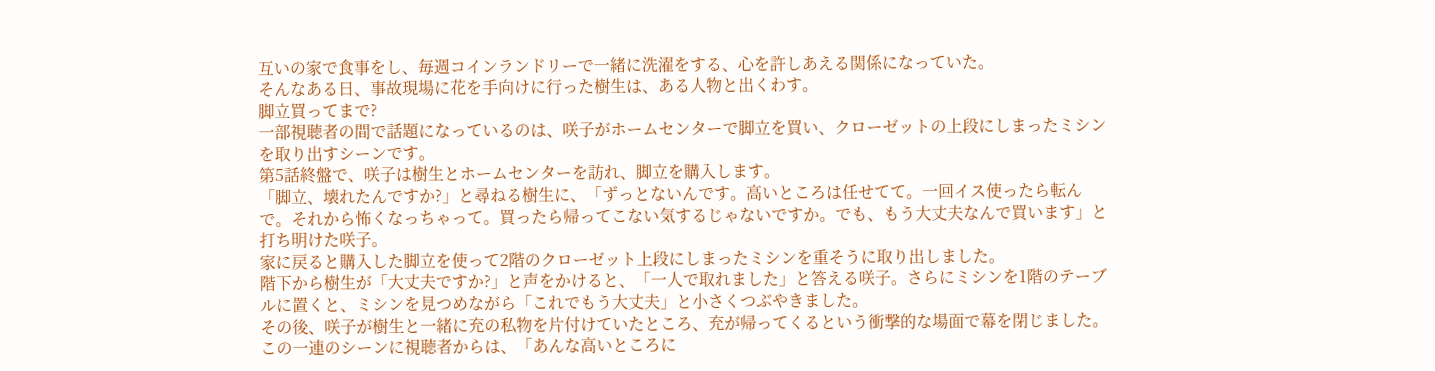互いの家で食事をし、毎週コインランドリーで一緒に洗濯をする、心を許しあえる関係になっていた。
そんなある日、事故現場に花を手向けに行った樹生は、ある人物と出くわす。
脚立買ってまで?
一部視聴者の間で話題になっているのは、咲子がホームセンターで脚立を買い、クローゼットの上段にしまったミシンを取り出すシーンです。
第5話終盤で、咲子は樹生とホームセンターを訪れ、脚立を購入します。
「脚立、壊れたんですか?」と尋ねる樹生に、「ずっとないんです。高いところは任せてて。一回イス使ったら転んで。それから怖くなっちゃって。買ったら帰ってこない気するじゃないですか。でも、もう大丈夫なんで買います」と打ち明けた咲子。
家に戻ると購入した脚立を使って2階のクローゼット上段にしまったミシンを重そうに取り出しました。
階下から樹生が「大丈夫ですか?」と声をかけると、「一人で取れました」と答える咲子。さらにミシンを1階のテーブルに置くと、ミシンを見つめながら「これでもう大丈夫」と小さくつぶやきました。
その後、咲子が樹生と一緒に充の私物を片付けていたところ、充が帰ってくるという衝撃的な場面で幕を閉じました。
この一連のシーンに視聴者からは、「あんな高いところに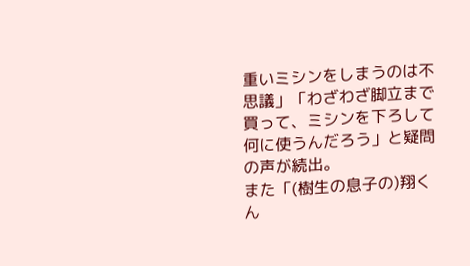重いミシンをしまうのは不思議」「わざわざ脚立まで買って、ミシンを下ろして何に使うんだろう」と疑問の声が続出。
また「(樹生の息子の)翔くん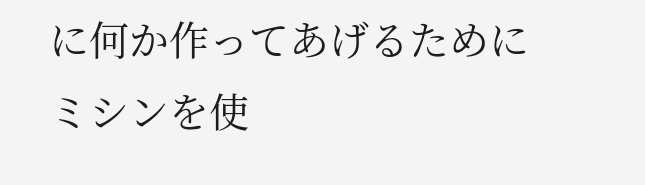に何か作ってあげるためにミシンを使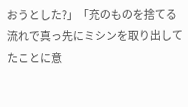おうとした?」「充のものを捨てる流れで真っ先にミシンを取り出してたことに意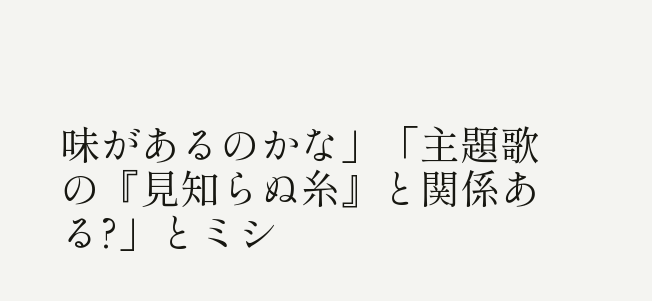味があるのかな」「主題歌の『見知らぬ糸』と関係ある?」とミシ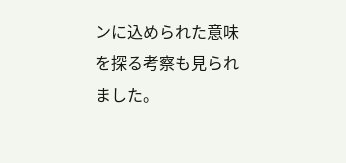ンに込められた意味を探る考察も見られました。